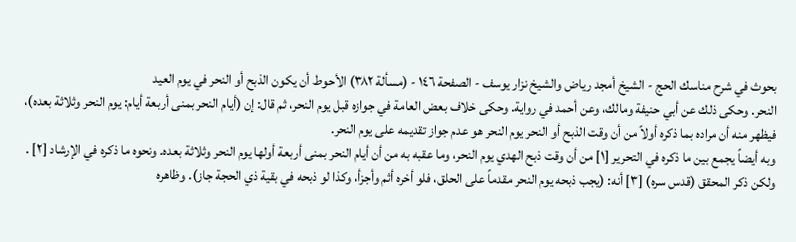بحوث في شرح مناسك الحج - الشيخ أمجد رياض والشيخ نزار يوسف - الصفحة ١٤٦ - (مسألة ٣٨٢) الأحوط أن يكون الذبح أو النحر في يوم العيد
النحر. وحكى ذلك عن أبي حنيفة ومالك، وعن أحمد في رواية. وحكى خلاف بعض العامة في جوازه قبل يوم النحر، ثم قال: إن (أيام النحر بمنى أربعة أيام: يوم النحر وثلاثة بعده)، فيظهر منه أن مراده بما ذكره أولاً من أن وقت الذبح أو النحر يوم النحر هو عدم جواز تقديمه على يوم النحر.
وبه أيضاً يجمع بين ما ذكره في التحرير [١] من أن وقت ذبح الهدي يوم النحر، وما عقبه به من أن أيام النحر بمنى أربعة أولها يوم النحر وثلاثة بعده. ونحوه ما ذكره في الإرشاد [٢] .
ولكن ذكر المحقق (قدس سره) [٣] أنه: (يجب ذبحه يوم النحر مقدماً على الحلق، فلو أخره أثم وأجزأ، وكذا لو ذبحه في بقية ذي الحجة جاز). وظاهره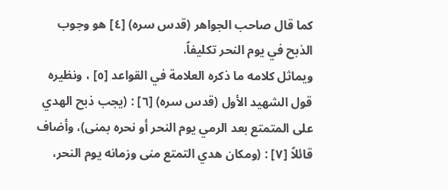كما قال صاحب الجواهر (قدس سره) [٤] هو وجوب الذبح في يوم النحر تكليفاً.
ويماثل كلامه ما ذكره العلامة في القواعد [٥] ، ونظيره قول الشهيد الأول (قدس سره) [٦] : (يجب ذبح الهدي على المتمتع بعد الرمي يوم النحر أو نحره بمنى)، وأضاف قائلاً [٧] : (ومكان هدي التمتع منى وزمانه يوم النحر،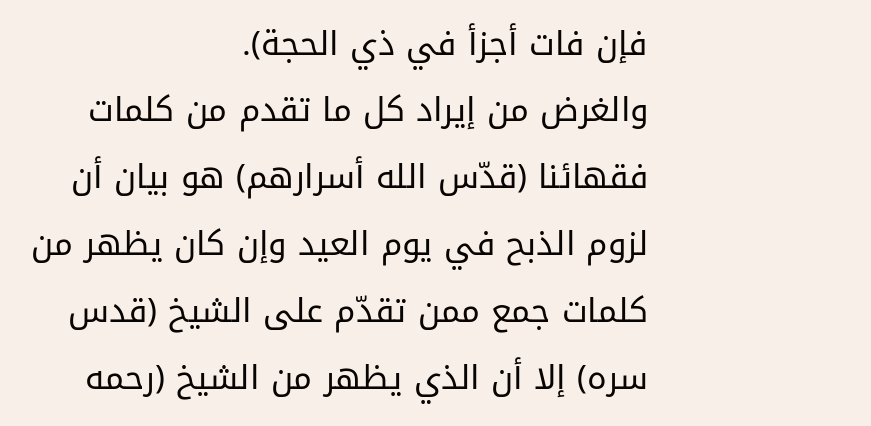فإن فات أجزأ في ذي الحجة).
والغرض من إيراد كل ما تقدم من كلمات فقهائنا (قدّس الله أسرارهم) هو بيان أن لزوم الذبح في يوم العيد وإن كان يظهر من كلمات جمع ممن تقدّم على الشيخ (قدس سره) إلا أن الذي يظهر من الشيخ (رحمه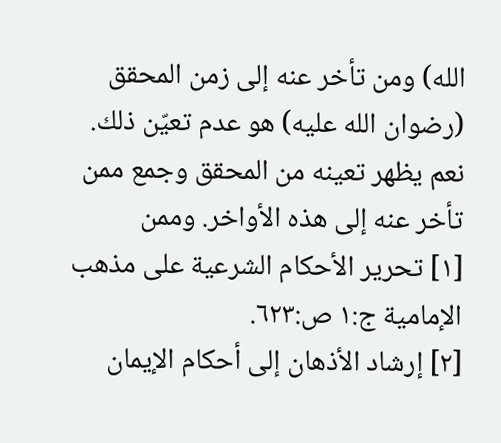الله) ومن تأخر عنه إلى زمن المحقق (رضوان الله عليه) هو عدم تعيّن ذلك.
نعم يظهر تعينه من المحقق وجمع ممن تأخر عنه إلى هذه الأواخر. وممن
[١] تحرير الأحكام الشرعية على مذهب الإمامية ج:١ ص:٦٢٣.
[٢] إرشاد الأذهان إلى أحكام الإيمان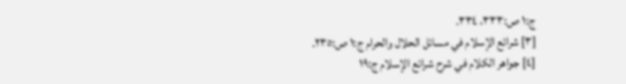ج:١ ص:٣٣٣، ٣٣٤.
[٣] شرائع الإسلام في مسائل الحلال والحرام ج:١ ص:٢٣٥.
[٤] جواهر الكلام في شرح شرائع الإسلام ج:١٩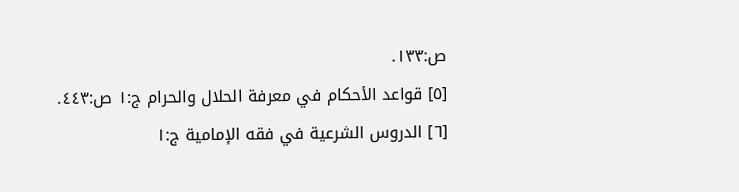ص:١٣٣.
[٥] قواعد الأحكام في معرفة الحلال والحرام ج:١ ص:٤٤٣.
[٦] الدروس الشرعية في فقه الإمامية ج:١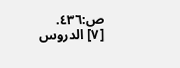ص:٤٣٦.
[٧] الدروس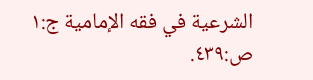الشرعية في فقه الإمامية ج:١ ص:٤٣٩.